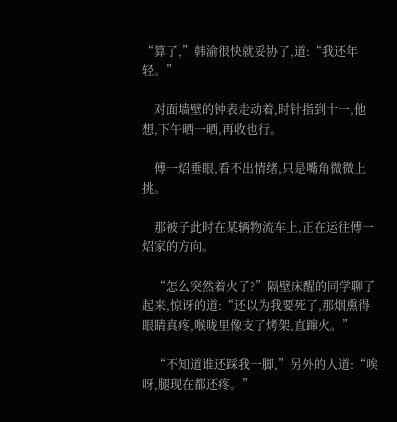“算了,”韩渝很快就妥协了,道:“我还年轻。”

    对面墙壁的钟表走动着,时针指到十一,他想,下午晒一晒,再收也行。

    傅一炤垂眼,看不出情绪,只是嘴角微微上挑。

    那被子此时在某辆物流车上,正在运往傅一炤家的方向。

    “怎么突然着火了?”隔壁床醒的同学聊了起来,惊讶的道:“还以为我要死了,那烟熏得眼睛真疼,喉咙里像支了烤架,直蹿火。”

    “不知道谁还踩我一脚,”另外的人道:“唉呀,腿现在都还疼。”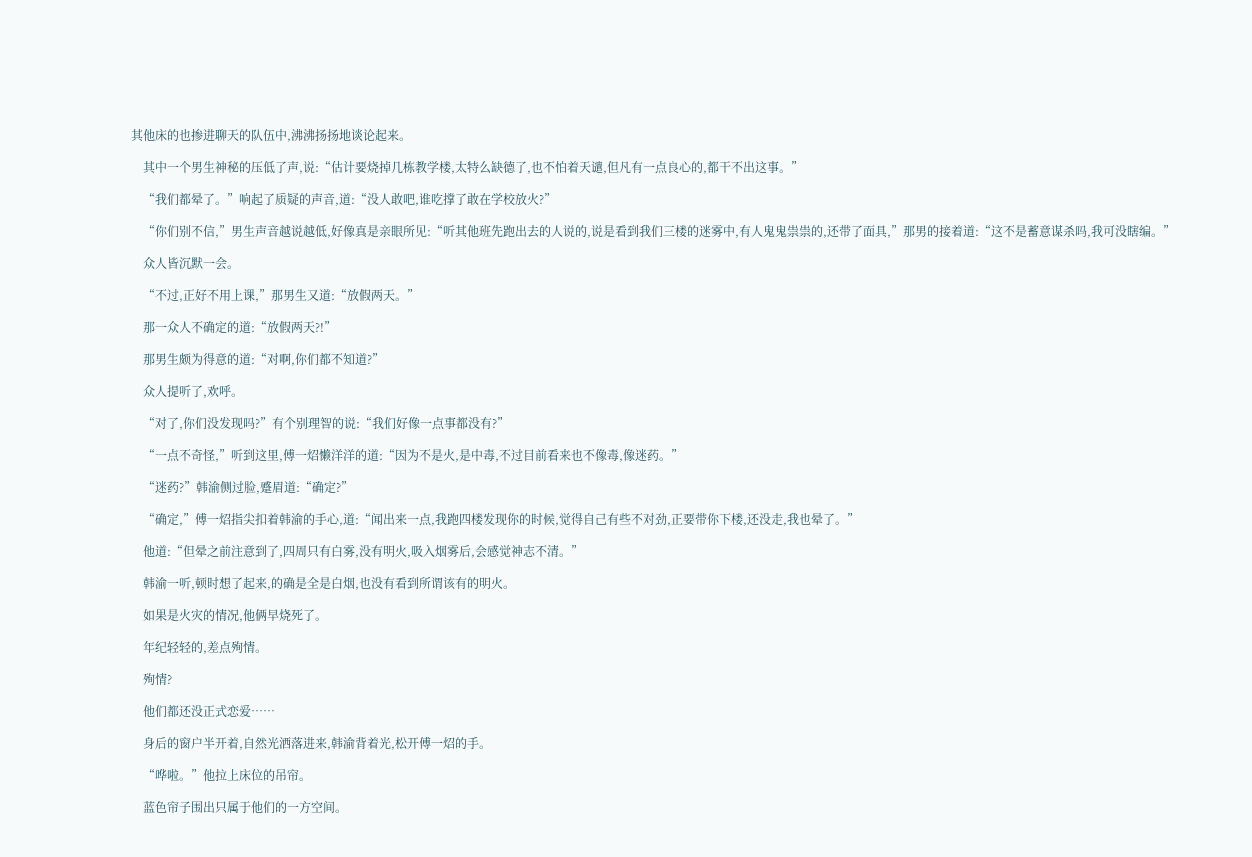其他床的也掺进聊天的队伍中,沸沸扬扬地谈论起来。

    其中一个男生神秘的压低了声,说:“估计要烧掉几栋教学楼,太特么缺德了,也不怕着天谴,但凡有一点良心的,都干不出这事。”

    “我们都晕了。”响起了质疑的声音,道:“没人敢吧,谁吃撑了敢在学校放火?”

    “你们别不信,”男生声音越说越低,好像真是亲眼所见:“听其他班先跑出去的人说的,说是看到我们三楼的迷雾中,有人鬼鬼祟祟的,还带了面具,”那男的接着道:“这不是蓄意谋杀吗,我可没瞎编。”

    众人皆沉默一会。

    “不过,正好不用上课,”那男生又道:“放假两天。”

    那一众人不确定的道:“放假两天?!”

    那男生颇为得意的道:“对啊,你们都不知道?”

    众人提听了,欢呼。

    “对了,你们没发现吗?”有个别理智的说:“我们好像一点事都没有?”

    “一点不奇怪,”听到这里,傅一炤懒洋洋的道:“因为不是火,是中毒,不过目前看来也不像毒,像迷药。”

    “迷药?”韩渝侧过脸,蹙眉道:“确定?”

    “确定,”傅一炤指尖扣着韩渝的手心,道:“闻出来一点,我跑四楼发现你的时候,觉得自己有些不对劲,正要带你下楼,还没走,我也晕了。”

    他道:“但晕之前注意到了,四周只有白雾,没有明火,吸入烟雾后,会感觉神志不清。”

    韩渝一听,顿时想了起来,的确是全是白烟,也没有看到所谓该有的明火。

    如果是火灾的情况,他俩早烧死了。

    年纪轻轻的,差点殉情。

    殉情?

    他们都还没正式恋爱……

    身后的窗户半开着,自然光洒落进来,韩渝背着光,松开傅一炤的手。

    “哗啦。”他拉上床位的吊帘。

    蓝色帘子围出只属于他们的一方空间。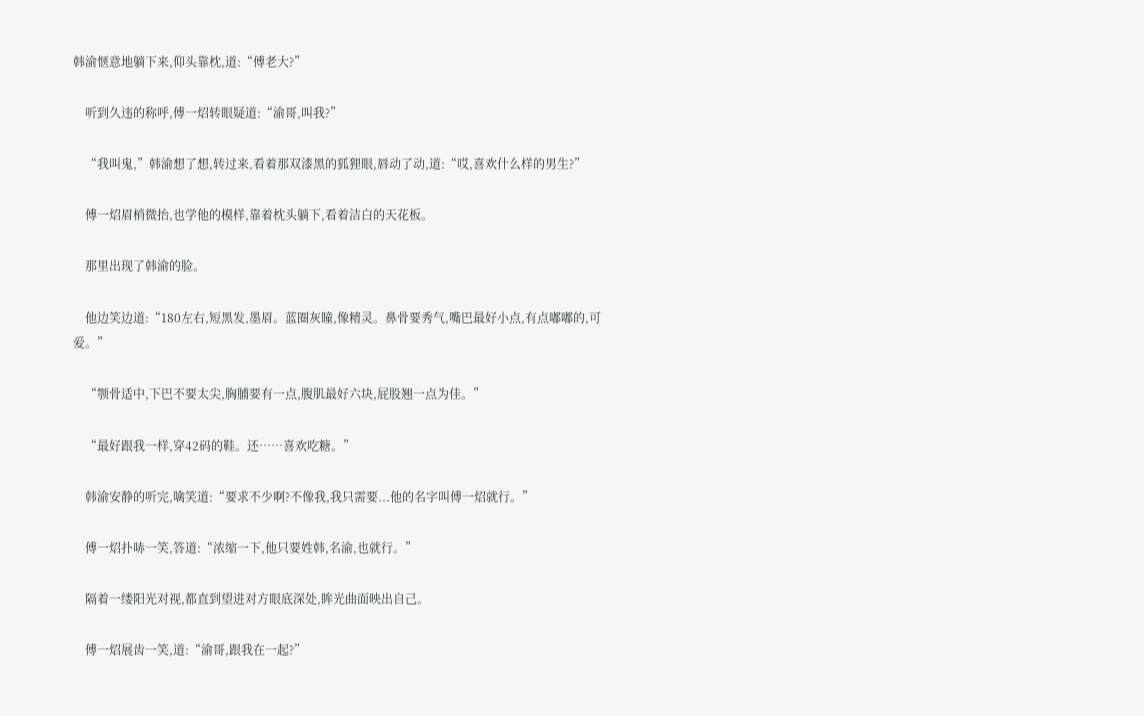韩渝惬意地躺下来,仰头靠枕,道:“傅老大?”

    听到久违的称呼,傅一炤转眼疑道:“渝哥,叫我?”

    “我叫鬼,”韩渝想了想,转过来,看着那双漆黑的狐狸眼,唇动了动,道:“哎,喜欢什么样的男生?”

    傅一炤眉梢微抬,也学他的模样,靠着枕头躺下,看着洁白的天花板。

    那里出现了韩渝的脸。

    他边笑边道:“180左右,短黑发,墨眉。蓝圈灰瞳,像精灵。鼻骨要秀气,嘴巴最好小点,有点嘟嘟的,可爱。”

    “颚骨适中,下巴不要太尖,胸脯要有一点,腹肌最好六块,屁股翘一点为佳。”

    “最好跟我一样,穿42码的鞋。还……喜欢吃糖。”

    韩渝安静的听完,噙笑道:“要求不少啊?不像我,我只需要...他的名字叫傅一炤就行。”

    傅一炤扑哧一笑,答道:“浓缩一下,他只要姓韩,名渝,也就行。”

    隔着一缕阳光对视,都直到望进对方眼底深处,眸光曲面映出自己。

    傅一炤展齿一笑,道:“渝哥,跟我在一起?”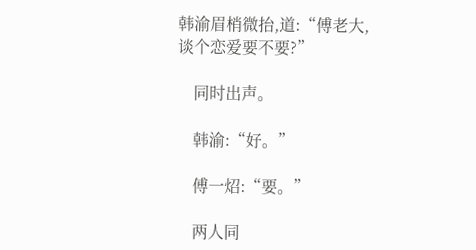韩渝眉梢微抬,道:“傅老大,谈个恋爱要不要?”

    同时出声。

    韩渝:“好。”

    傅一炤:“要。”

    两人同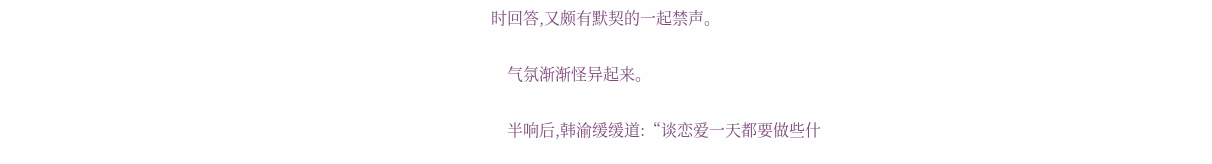时回答,又颇有默契的一起禁声。

    气氛渐渐怪异起来。

    半响后,韩渝缓缓道:“谈恋爱一天都要做些什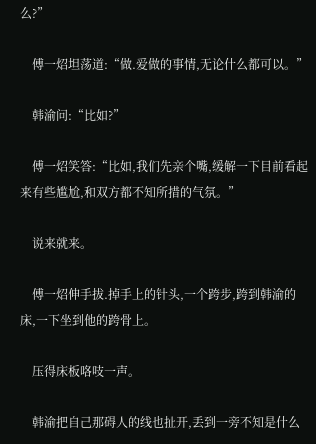么?”

    傅一炤坦荡道:“做.爱做的事情,无论什么都可以。”

    韩渝问:“比如?”

    傅一炤笑答:“比如,我们先亲个嘴,缓解一下目前看起来有些尴尬,和双方都不知所措的气氛。”

    说来就来。

    傅一炤伸手拔.掉手上的针头,一个跨步,跨到韩渝的床,一下坐到他的跨骨上。

    压得床板咯吱一声。

    韩渝把自己那碍人的线也扯开,丢到一旁不知是什么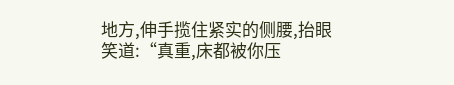地方,伸手揽住紧实的侧腰,抬眼笑道:“真重,床都被你压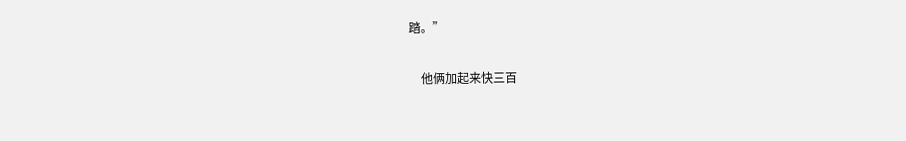踏。”

    他俩加起来快三百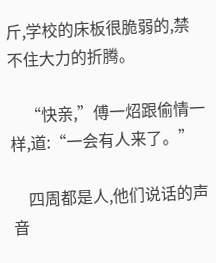斤,学校的床板很脆弱的,禁不住大力的折腾。

    “快亲,”傅一炤跟偷情一样,道:“一会有人来了。”

    四周都是人,他们说话的声音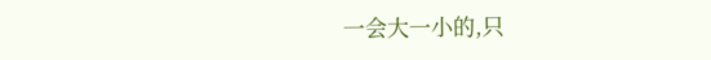一会大一小的,只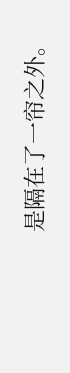是隔在了一帘之外。